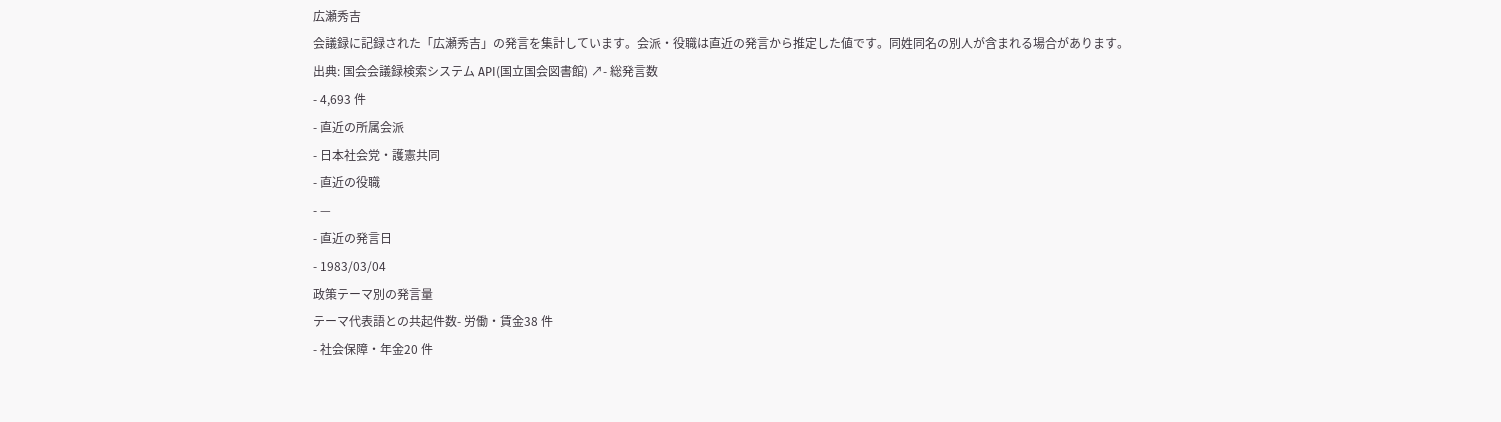広瀬秀吉
会議録に記録された「広瀬秀吉」の発言を集計しています。会派・役職は直近の発言から推定した値です。同姓同名の別人が含まれる場合があります。
出典: 国会会議録検索システム API(国立国会図書館) ↗- 総発言数
- 4,693 件
- 直近の所属会派
- 日本社会党・護憲共同
- 直近の役職
- —
- 直近の発言日
- 1983/03/04
政策テーマ別の発言量
テーマ代表語との共起件数- 労働・賃金38 件
- 社会保障・年金20 件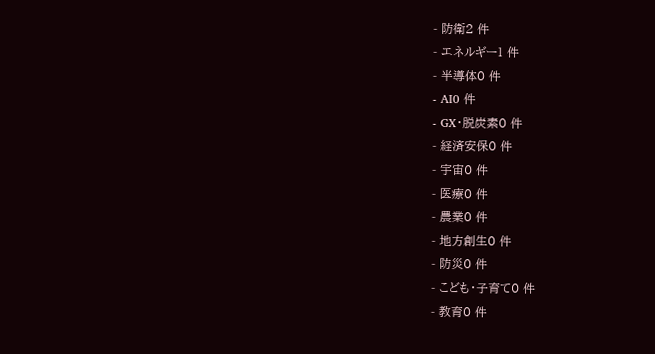- 防衛2 件
- エネルギー1 件
- 半導体0 件
- AI0 件
- GX・脱炭素0 件
- 経済安保0 件
- 宇宙0 件
- 医療0 件
- 農業0 件
- 地方創生0 件
- 防災0 件
- こども・子育て0 件
- 教育0 件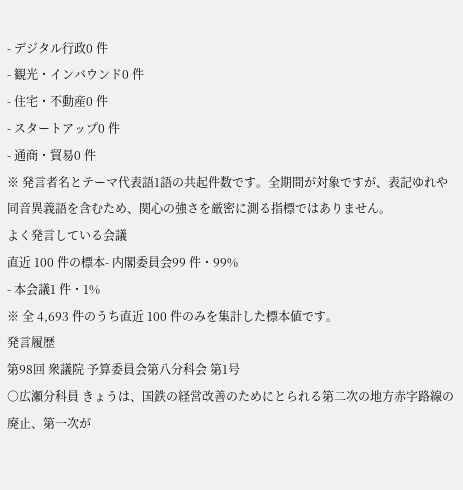- デジタル行政0 件
- 観光・インバウンド0 件
- 住宅・不動産0 件
- スタートアップ0 件
- 通商・貿易0 件
※ 発言者名とテーマ代表語1語の共起件数です。全期間が対象ですが、表記ゆれや 同音異義語を含むため、関心の強さを厳密に測る指標ではありません。
よく発言している会議
直近 100 件の標本- 内閣委員会99 件・99%
- 本会議1 件・1%
※ 全 4,693 件のうち直近 100 件のみを集計した標本値です。
発言履歴
第98回 衆議院 予算委員会第八分科会 第1号
○広瀬分科員 きょうは、国鉄の経営改善のためにとられる第二次の地方赤字路線の廃止、第一次が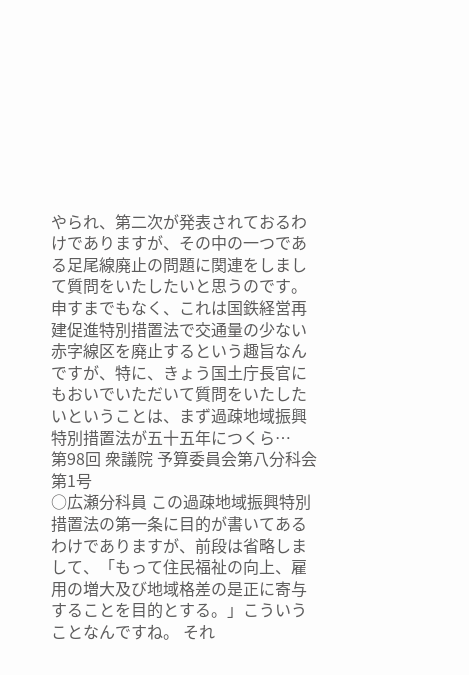やられ、第二次が発表されておるわけでありますが、その中の一つである足尾線廃止の問題に関連をしまして質問をいたしたいと思うのです。 申すまでもなく、これは国鉄経営再建促進特別措置法で交通量の少ない赤字線区を廃止するという趣旨なんですが、特に、きょう国土庁長官にもおいでいただいて質問をいたしたいということは、まず過疎地域振興特別措置法が五十五年につくら…
第98回 衆議院 予算委員会第八分科会 第1号
○広瀬分科員 この過疎地域振興特別措置法の第一条に目的が書いてあるわけでありますが、前段は省略しまして、「もって住民福祉の向上、雇用の増大及び地域格差の是正に寄与することを目的とする。」こういうことなんですね。 それ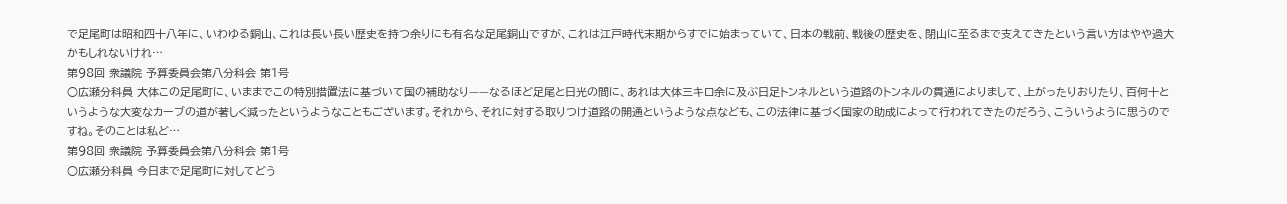で足尾町は昭和四十八年に、いわゆる銅山、これは長い長い歴史を持つ余りにも有名な足尾銅山ですが、これは江戸時代末期からすでに始まっていて、日本の戦前、戦後の歴史を、閉山に至るまで支えてきたという言い方はやや過大かもしれないけれ…
第98回 衆議院 予算委員会第八分科会 第1号
○広瀬分科員 大体この足尾町に、いままでこの特別措置法に基づいて国の補助なり——なるほど足尾と日光の間に、あれは大体三キロ余に及ぶ日足トンネルという道路のトンネルの貫通によりまして、上がったりおりたり、百何十というような大変なカーブの道が著しく減ったというようなこともございます。それから、それに対する取りつけ道路の開通というような点なども、この法律に基づく国家の助成によって行われてきたのだろう、こういうように思うのですね。そのことは私ど…
第98回 衆議院 予算委員会第八分科会 第1号
○広瀬分科員 今日まで足尾町に対してどう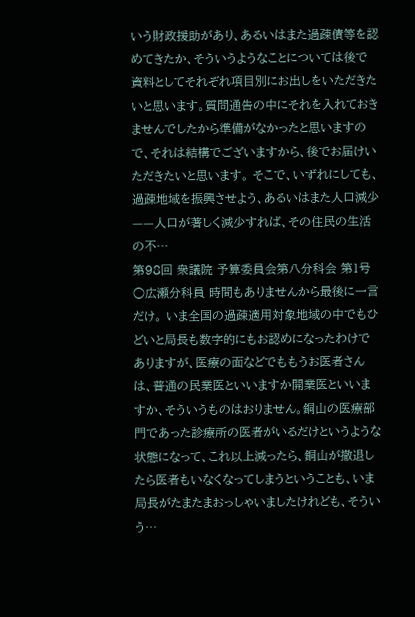いう財政援助があり、あるいはまた過疎債等を認めてきたか、そういうようなことについては後で資料としてそれぞれ項目別にお出しをいただきたいと思います。質問通告の中にそれを入れておきませんでしたから準備がなかったと思いますので、それは結構でございますから、後でお届けいただきたいと思います。 そこで、いずれにしても、過疎地域を振興させよう、あるいはまた人口減少——人口が著しく減少すれば、その住民の生活の不…
第98回 衆議院 予算委員会第八分科会 第1号
○広瀬分科員 時間もありませんから最後に一言だけ。 いま全国の過疎適用対象地域の中でもひどいと局長も数字的にもお認めになったわけでありますが、医療の面などでももうお医者さんは、普通の民業医といいますか開業医といいますか、そういうものはおりません。銅山の医療部門であった診療所の医者がいるだけというような状態になって、これ以上減ったら、銅山が撤退したら医者もいなくなってしまうということも、いま局長がたまたまおっしゃいましたけれども、そういう…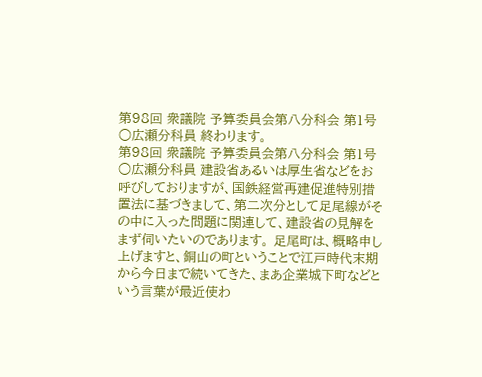第98回 衆議院 予算委員会第八分科会 第1号
○広瀬分科員 終わります。
第98回 衆議院 予算委員会第八分科会 第1号
○広瀬分科員 建設省あるいは厚生省などをお呼びしておりますが、国鉄経営再建促進特別措置法に基づきまして、第二次分として足尾線がその中に入った問題に関連して、建設省の見解をまず伺いたいのであります。 足尾町は、概略申し上げますと、銅山の町ということで江戸時代末期から今日まで続いてきた、まあ企業城下町などという言葉が最近使わ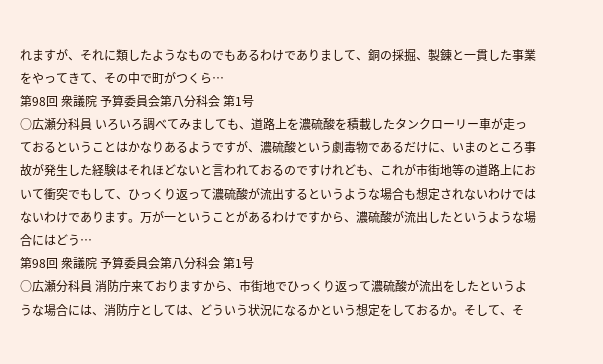れますが、それに類したようなものでもあるわけでありまして、銅の採掘、製錬と一貫した事業をやってきて、その中で町がつくら…
第98回 衆議院 予算委員会第八分科会 第1号
○広瀬分科員 いろいろ調べてみましても、道路上を濃硫酸を積載したタンクローリー車が走っておるということはかなりあるようですが、濃硫酸という劇毒物であるだけに、いまのところ事故が発生した経験はそれほどないと言われておるのですけれども、これが市街地等の道路上において衝突でもして、ひっくり返って濃硫酸が流出するというような場合も想定されないわけではないわけであります。万が一ということがあるわけですから、濃硫酸が流出したというような場合にはどう…
第98回 衆議院 予算委員会第八分科会 第1号
○広瀬分科員 消防庁来ておりますから、市街地でひっくり返って濃硫酸が流出をしたというような場合には、消防庁としては、どういう状況になるかという想定をしておるか。そして、そ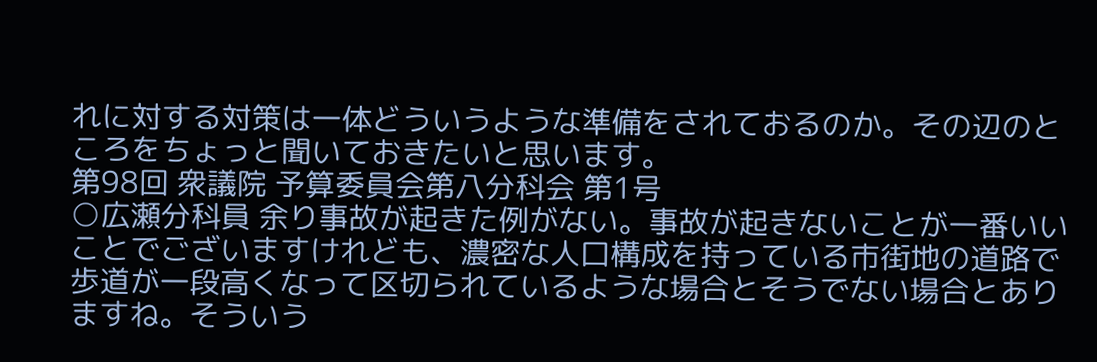れに対する対策は一体どういうような準備をされておるのか。その辺のところをちょっと聞いておきたいと思います。
第98回 衆議院 予算委員会第八分科会 第1号
○広瀬分科員 余り事故が起きた例がない。事故が起きないことが一番いいことでございますけれども、濃密な人口構成を持っている市街地の道路で歩道が一段高くなって区切られているような場合とそうでない場合とありますね。そういう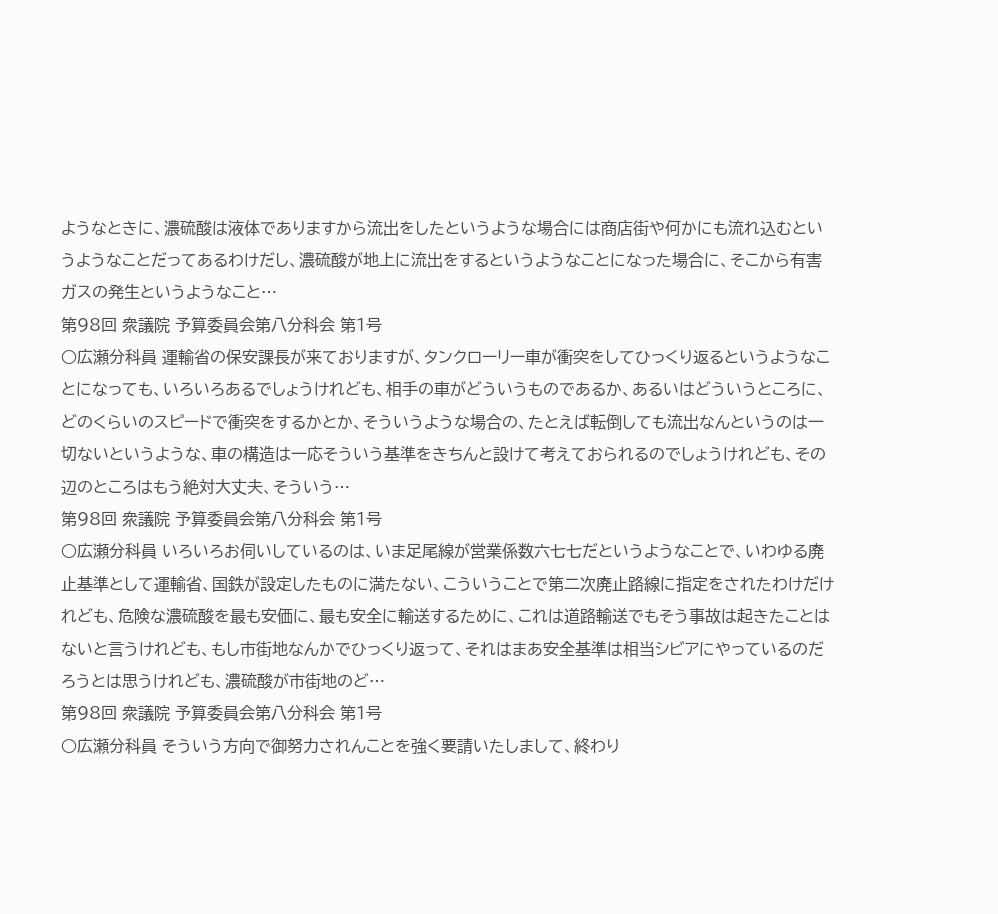ようなときに、濃硫酸は液体でありますから流出をしたというような場合には商店街や何かにも流れ込むというようなことだってあるわけだし、濃硫酸が地上に流出をするというようなことになった場合に、そこから有害ガスの発生というようなこと…
第98回 衆議院 予算委員会第八分科会 第1号
○広瀬分科員 運輸省の保安課長が来ておりますが、タンクローリー車が衝突をしてひっくり返るというようなことになっても、いろいろあるでしょうけれども、相手の車がどういうものであるか、あるいはどういうところに、どのくらいのスピードで衝突をするかとか、そういうような場合の、たとえば転倒しても流出なんというのは一切ないというような、車の構造は一応そういう基準をきちんと設けて考えておられるのでしょうけれども、その辺のところはもう絶対大丈夫、そういう…
第98回 衆議院 予算委員会第八分科会 第1号
○広瀬分科員 いろいろお伺いしているのは、いま足尾線が営業係数六七七だというようなことで、いわゆる廃止基準として運輸省、国鉄が設定したものに満たない、こういうことで第二次廃止路線に指定をされたわけだけれども、危険な濃硫酸を最も安価に、最も安全に輸送するために、これは道路輸送でもそう事故は起きたことはないと言うけれども、もし市街地なんかでひっくり返って、それはまあ安全基準は相当シビアにやっているのだろうとは思うけれども、濃硫酸が市街地のど…
第98回 衆議院 予算委員会第八分科会 第1号
○広瀬分科員 そういう方向で御努力されんことを強く要請いたしまして、終わり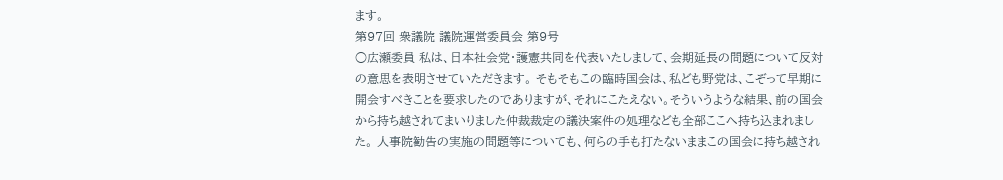ます。
第97回 衆議院 議院運営委員会 第9号
○広瀬委員 私は、日本社会党・護憲共同を代表いたしまして、会期延長の問題について反対の意思を表明させていただきます。 そもそもこの臨時国会は、私ども野党は、こぞって早期に開会すべきことを要求したのでありますが、それにこたえない。そういうような結果、前の国会から持ち越されてまいりました仲裁裁定の議決案件の処理なども全部ここへ持ち込まれました。 人事院勧告の実施の問題等についても、何らの手も打たないままこの国会に持ち越され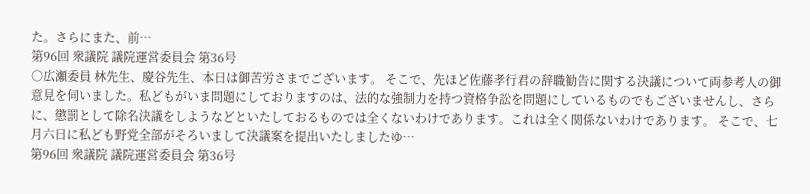た。さらにまた、前…
第96回 衆議院 議院運営委員会 第36号
○広瀬委員 林先生、慶谷先生、本日は御苦労さまでございます。 そこで、先ほど佐藤孝行君の辞職勧告に関する決議について両参考人の御意見を伺いました。私どもがいま問題にしておりますのは、法的な強制力を持つ資格争訟を問題にしているものでもございませんし、さらに、懲罰として除名決議をしようなどといたしておるものでは全くないわけであります。これは全く関係ないわけであります。 そこで、七月六日に私ども野党全部がそろいまして決議案を提出いたしましたゆ…
第96回 衆議院 議院運営委員会 第36号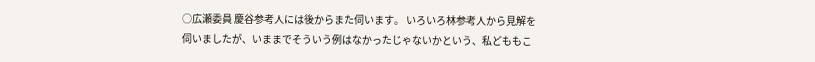○広瀬委員 慶谷参考人には後からまた伺います。 いろいろ林参考人から見解を伺いましたが、いままでそういう例はなかったじゃないかという、私どももこ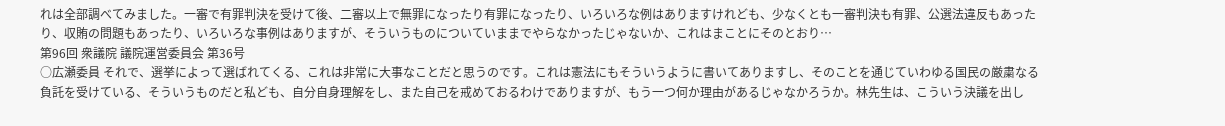れは全部調べてみました。一審で有罪判決を受けて後、二審以上で無罪になったり有罪になったり、いろいろな例はありますけれども、少なくとも一審判決も有罪、公選法違反もあったり、収賄の問題もあったり、いろいろな事例はありますが、そういうものについていままでやらなかったじゃないか、これはまことにそのとおり…
第96回 衆議院 議院運営委員会 第36号
○広瀬委員 それで、選挙によって選ばれてくる、これは非常に大事なことだと思うのです。これは憲法にもそういうように書いてありますし、そのことを通じていわゆる国民の厳粛なる負託を受けている、そういうものだと私ども、自分自身理解をし、また自己を戒めておるわけでありますが、もう一つ何か理由があるじゃなかろうか。林先生は、こういう決議を出し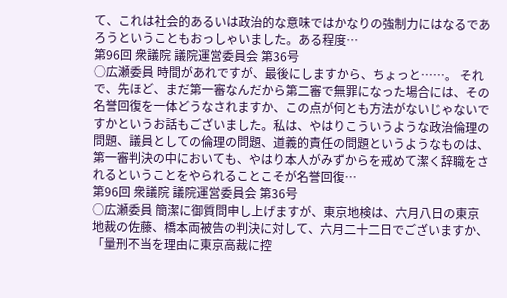て、これは社会的あるいは政治的な意味ではかなりの強制力にはなるであろうということもおっしゃいました。ある程度…
第96回 衆議院 議院運営委員会 第36号
○広瀬委員 時間があれですが、最後にしますから、ちょっと……。 それで、先ほど、まだ第一審なんだから第二審で無罪になった場合には、その名誉回復を一体どうなされますか、この点が何とも方法がないじゃないですかというお話もございました。私は、やはりこういうような政治倫理の問題、議員としての倫理の問題、道義的責任の問題というようなものは、第一審判決の中においても、やはり本人がみずからを戒めて潔く辞職をされるということをやられることこそが名誉回復…
第96回 衆議院 議院運営委員会 第36号
○広瀬委員 簡潔に御質問申し上げますが、東京地検は、六月八日の東京地裁の佐藤、橋本両被告の判決に対して、六月二十二日でございますか、「量刑不当を理由に東京高裁に控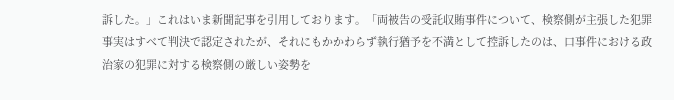訴した。」これはいま新聞記事を引用しております。「両被告の受託収賄事件について、検察側が主張した犯罪事実はすべて判決で認定されたが、それにもかかわらず執行猶予を不満として控訴したのは、口事件における政治家の犯罪に対する検察側の厳しい姿勢を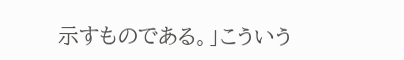示すものである。」こういう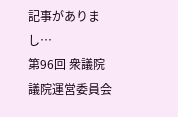記事がありまし…
第96回 衆議院 議院運営委員会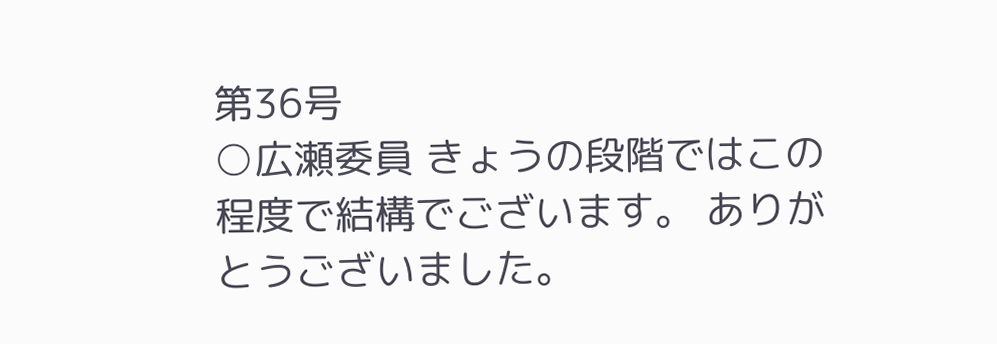第36号
○広瀬委員 きょうの段階ではこの程度で結構でございます。 ありがとうございました。